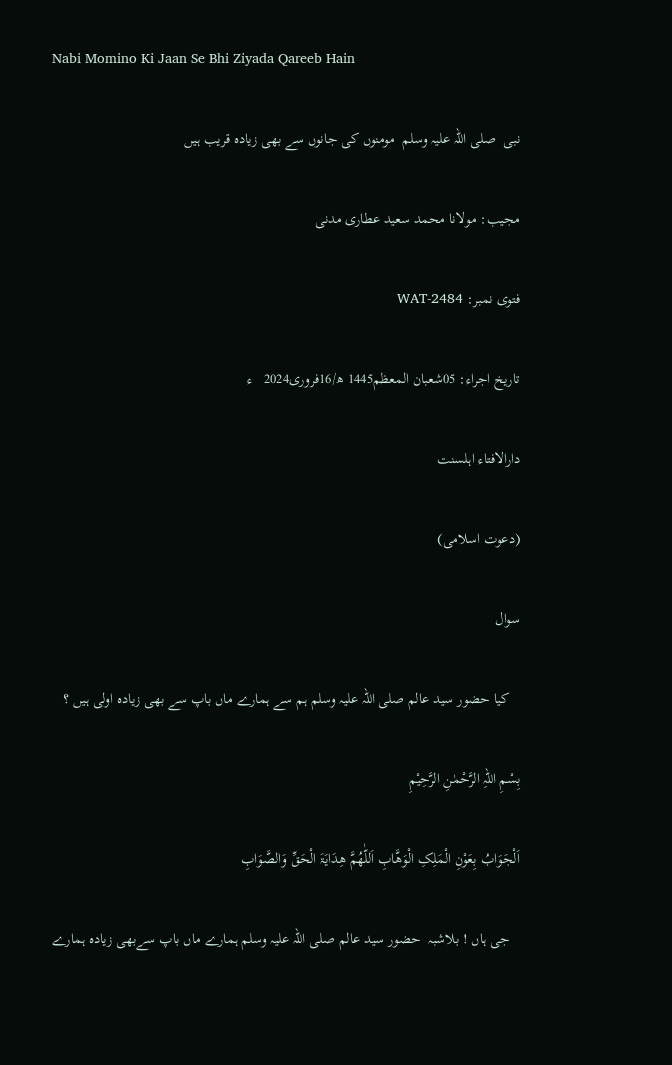Nabi Momino Ki Jaan Se Bhi Ziyada Qareeb Hain

نبی  صلی اللہ علیہ وسلم  مومنوں کی جانوں سے بھی زیادہ قریب ہیں

مجیب: مولانا محمد سعید عطاری مدنی

فتوی نمبر: WAT-2484

تاریخ اجراء: 05شعبان المعظم1445 ھ/16فروری2024   ء

دارالافتاء اہلسنت

(دعوت اسلامی)

سوال

   کیا حضور سید عالم صلی اللہ علیہ وسلم ہم سے ہمارے ماں باپ سے بھی زیادہ اولی ہیں ؟

بِسْمِ اللہِ الرَّحْمٰنِ الرَّحِیْمِ

اَلْجَوَابُ بِعَوْنِ الْمَلِکِ الْوَھَّابِ اَللّٰھُمَّ ھِدَایَۃَ الْحَقِّ وَالصَّوَابِ

   جی ہاں ! بلاشبہ  حضور سید عالم صلی اللہ علیہ وسلم ہمارے ماں باپ سےبھی زیادہ ہمارے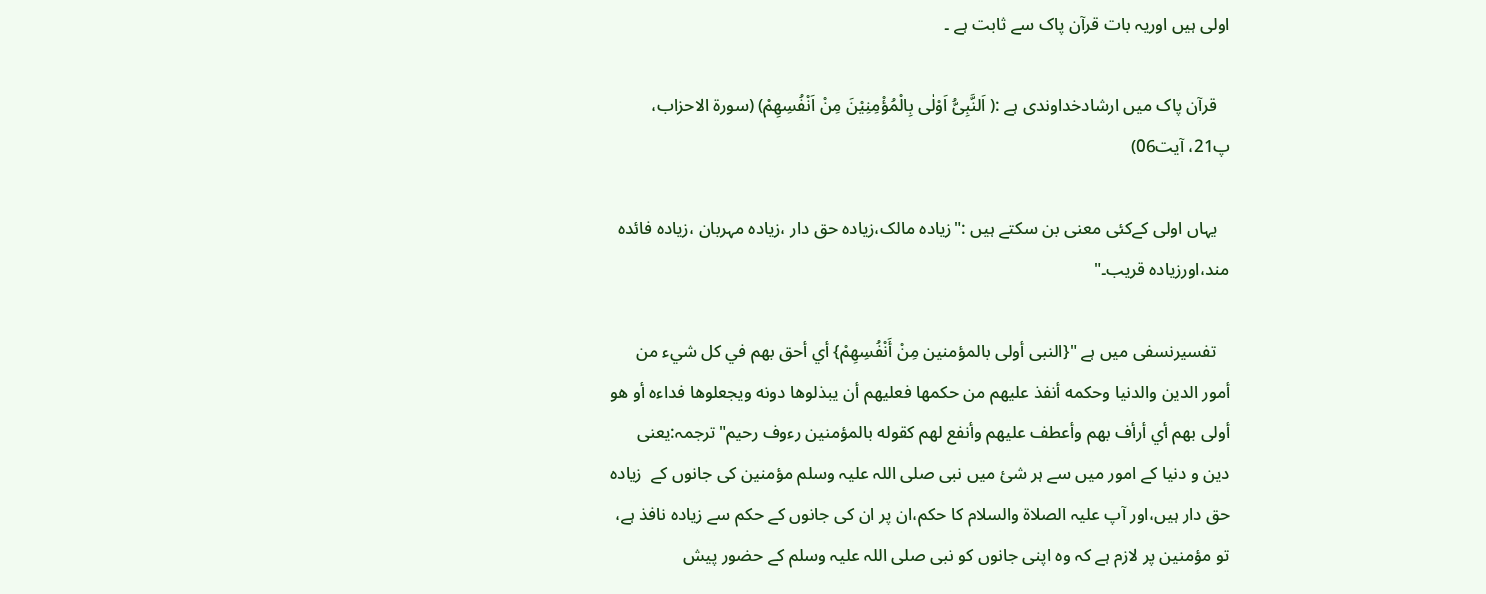اولی ہیں اوریہ بات قرآن پاک سے ثابت ہے ۔

   قرآن پاک میں ارشادخداوندی ہے :( اَلنَّبِیُّ اَوْلٰى بِالْمُؤْمِنِیْنَ مِنْ اَنْفُسِهِمْ) (سورۃ الاحزاب، پ21، آیت06)

   یہاں اولی کےکئی معنی بن سکتے ہیں :"زیادہ مالک،زیادہ حق دار ،زیادہ مہربان ،زیادہ فائدہ مند،اورزیادہ قریب۔"

   تفسیرنسفی میں ہے "{النبى أولى بالمؤمنين مِنْ أَنْفُسِهِمْ} أي أحق بهم في كل شيء من أمور الدين والدنيا وحكمه أنفذ عليهم من حكمها فعليهم أن يبذلوها دونه ويجعلوها فداءه أو هو أولى بهم أي أرأف بهم وأعطف عليهم وأنفع لهم كقوله بالمؤمنين رءوف رحيم"ترجمہ:یعنی دین و دنیا کے امور میں سے ہر شئ میں نبی صلی اللہ علیہ وسلم مؤمنین کی جانوں کے  زیادہ حق دار ہیں،اور آپ علیہ الصلاۃ والسلام کا حکم،ان پر ان کی جانوں کے حکم سے زیادہ نافذ ہے، تو مؤمنین پر لازم ہے کہ وہ اپنی جانوں کو نبی صلی اللہ علیہ وسلم کے حضور پیش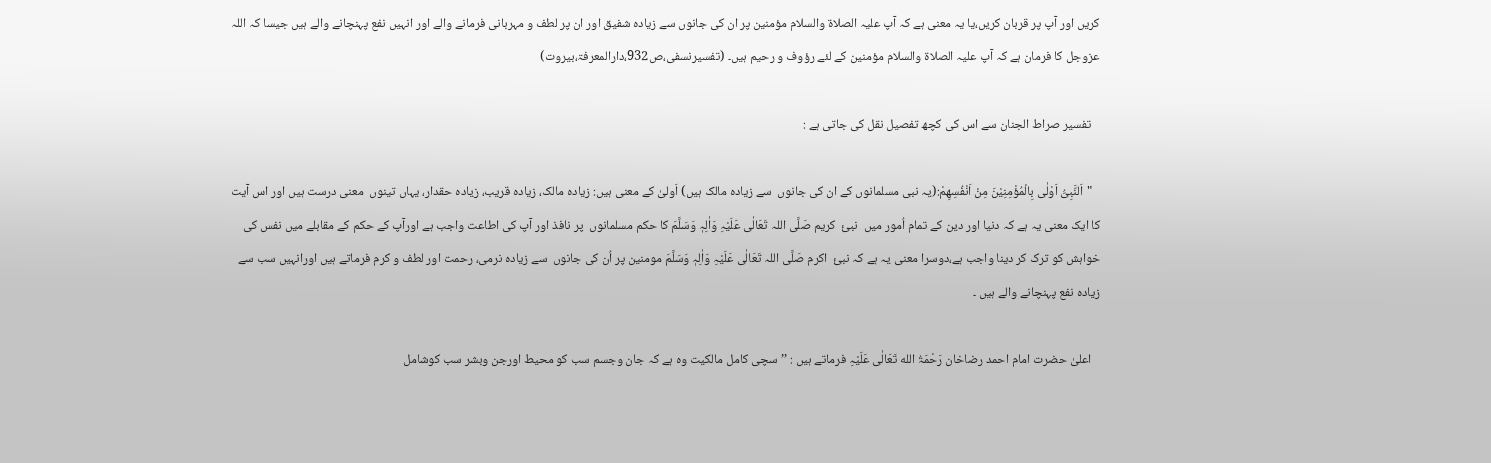کریں اور آپ پر قربان کریں،یا یہ معنی ہے کہ آپ علیہ الصلاۃ والسلام مؤمنین پر ان کی جانوں سے زیادہ شفیق اور ان پر لطف و مہربانی فرمانے والے اور انہیں نفع پہنچانے والے ہیں جیسا کہ اللہ عزوجل کا فرمان ہے کہ آپ علیہ الصلاۃ والسلام مؤمنین کے لئے رؤوف و رحیم ہیں۔ (تفسیرنسفی،ص932،دارالمعرفۃ،بیروت)

   تفسیر صراط الجنان سے اس کی کچھ تفصیل نقل کی جاتی ہے :

   "اَلنَّبِیُّ اَوْلٰى بِالْمُؤْمِنِیْنَ مِنْ اَنْفُسِهِمْ:(یہ نبی مسلمانوں کے ان کی جانوں  سے زیادہ مالک ہیں) اَولیٰ کے معنی ہیں: زیادہ مالک، زیادہ قریب، زیادہ حقدار، یہاں تینوں  معنی درست ہیں اور اس آیت کا ایک معنی یہ ہے کہ دنیا اور دین کے تمام اُمور میں  نبیٔ  کریم صَلَّی اللہ تَعَالٰی عَلَیْہِ وَاٰلِہٖ وَسَلَّمَ کا حکم مسلمانوں  پر نافذ اور آپ کی اطاعت واجب ہے اورآپ کے حکم کے مقابلے میں نفس کی خواہش کو ترک کر دینا واجب ہے،دوسرا معنی یہ ہے کہ نبیٔ  اکرم صَلَّی اللہ تَعَالٰی عَلَیْہِ وَاٰلِہٖ وَسَلَّمَ مومنین پر اُن کی جانوں  سے زیادہ نرمی، رحمت اور لطف و کرم فرماتے ہیں اورانہیں سب سے زیادہ نفع پہنچانے والے ہیں ۔

   اعلیٰ حضرت امام احمد رضاخان رَحْمَۃُ الله تَعَالٰی عَلَیْہِ فرماتے ہیں : ’’سچی کامل مالکیت وہ ہے کہ جان وجسم سب کو محیط اورجن وبشر سب کوشامل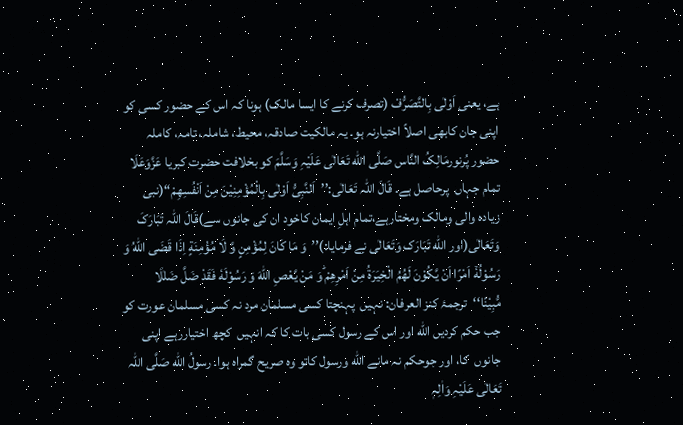ہے، یعنی اَوْلٰی بِالتَّصَرُّفْ (تصرف کرنے کا ایسا مالک) ہونا کہ اس کے حضور کسی کو اپنی جان کابھی اصلاً اختیارنہ ہو۔ یہ مالکیت صادقہ، محیط، شاملہ، تامہ، کاملہ حضور پُرنورمَالِکُ النَّاس صَلَّی الله تَعَالٰی عَلَیْہِ وَسَلَّمَ کو بخلافت حضرت کبریا عَزَّوَعَلَا تمام جہاں  پرحاصل ہے۔ قَالَ اللہ تَعَالٰی:’’اَلنَّبِیُّ اَوْلٰى بِالْمُؤْمِنِیْنَ مِنْ اَنْفُسِهِمْ“(نبی زیادہ والی ومالک ومختارہے،تمام اہلِ ایمان کاخود ان کی جانوں سے)قَالَ اللہ تَبَارَکَ وَتَعَالٰی(اور الله تَبَارَک وَتَعَالٰی نے فرمایا:)’’وَ مَا كَانَ لِمُؤْمِنٍ وَّ لَا مُؤْمِنَةٍ اِذَا قَضَى اللّٰهُ وَ رَسُوْلُهٗۤ اَمْرًا اَنْ یَّكُوْنَ لَهُمُ الْخِیَرَةُ مِنْ اَمْرِهِمْ ؕوَ مَنْ یَّعْصِ اللّٰهَ وَ رَسُوْلَهٗ فَقَدْ ضَلَّ ضَلٰلًا مُّبِیْنًا‘‘ترجمۂ کنز العرفان: نہیں  پہنچتا کسی مسلمان مرد نہ کسی مسلمان عورت کو جب حکم کردیں الله اور اس کے رسول کسی بات کا کہ انہیں  کچھ اختیاررہے اپنی جانوں  کا، اور جوحکم نہ مانے الله ورسول کاتو وہ صریح گمراہ ہوا۔ رسولُ الله صَلَّی اللہ تَعَالٰی عَلَیْہِ وَاٰلِہٖ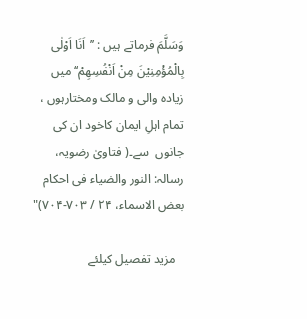وَسَلَّمَ فرماتے ہیں : ’’اَنَا اَوْلٰی بِالْمُؤْمِنِیْنَ مِنْ اَنْفُسِھِمْ‘‘ میں  زیادہ والی و مالک ومختارہوں ، تمام اہلِ ایمان کاخود ان کی جانوں  سے۔( فتاویٰ رضویہ، رسالہ: النور والضیاء فی احکام بعض الاسماء، ۲۴ / ۷۰۳-۷۰۴)"

   مزید تفصیل کیلئے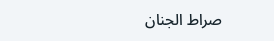صراط الجنان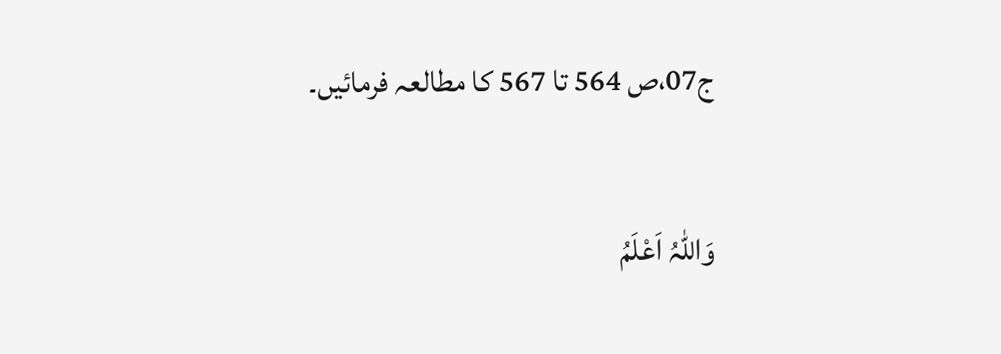ج07،ص 564 تا 567 کا مطالعہ فرمائیں۔

وَاللہُ اَعْلَمُ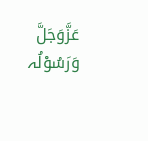عَزَّوَجَلَّ وَرَسُوْلُہ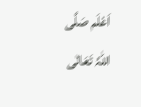اَعْلَم صَلَّی اللّٰہُ تَعَالٰی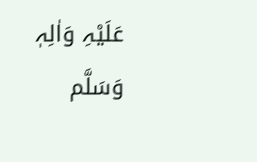عَلَیْہِ وَاٰلِہٖ وَسَلَّم